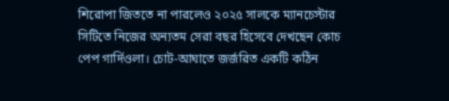শিরোপা জিততে না পারলেও ২০২৫ সালকে ম্যানচেস্টার সিটিতে নিজের অন্যতম সেরা বছর হিসেবে দেখছেন কোচ পেপ গার্দিওলা। চোট-আঘাতে জর্জরিত একটি কঠিন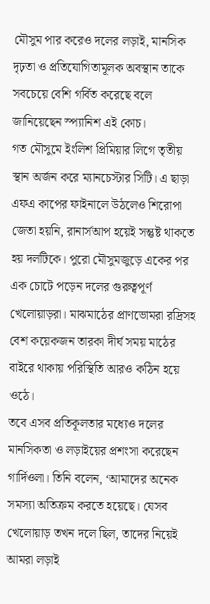মৌসুম পার করেও দলের লড়াই, মানসিক দৃঢ়তা ও প্রতিযোগিতামূলক অবস্থান তাকে সবচেয়ে বেশি গর্বিত করেছে বলে জানিয়েছেন স্প্যানিশ এই কোচ।
গত মৌসুমে ইংলিশ প্রিমিয়ার লিগে তৃতীয় স্থান অর্জন করে ম্যানচেস্টার সিটি। এ ছাড়া এফএ কাপের ফাইনালে উঠলেও শিরোপা জেতা হয়নি, রানার্সআপ হয়েই সন্তুষ্ট থাকতে হয় দলটিকে। পুরো মৌসুমজুড়ে একের পর এক চোটে পড়েন দলের গুরুত্বপূর্ণ খেলোয়াড়রা। মাঝমাঠের প্রাণভোমরা রদ্রিসহ বেশ কয়েকজন তারকা দীর্ঘ সময় মাঠের বাইরে থাকায় পরিস্থিতি আরও কঠিন হয়ে ওঠে।
তবে এসব প্রতিকূলতার মধ্যেও দলের মানসিকতা ও লড়াইয়ের প্রশংসা করেছেন গার্দিওলা। তিনি বলেন, ‘আমাদের অনেক সমস্যা অতিক্রম করতে হয়েছে। যেসব খেলোয়াড় তখন দলে ছিল, তাদের নিয়েই আমরা লড়াই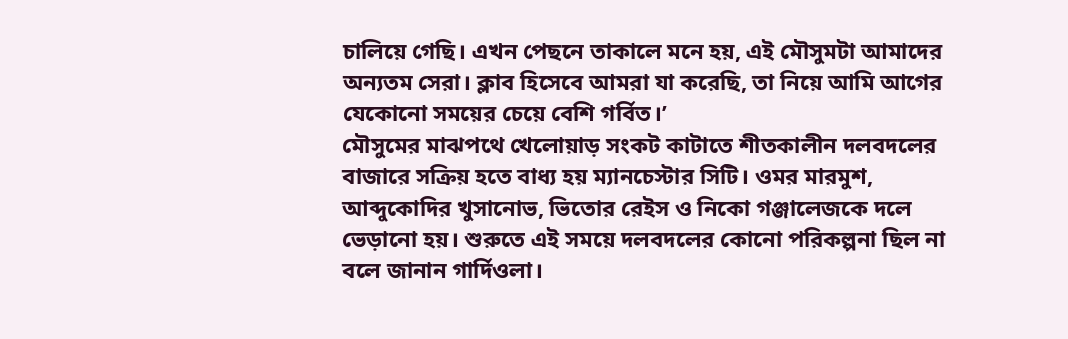চালিয়ে গেছি। এখন পেছনে তাকালে মনে হয়, এই মৌসুমটা আমাদের অন্যতম সেরা। ক্লাব হিসেবে আমরা যা করেছি, তা নিয়ে আমি আগের যেকোনো সময়ের চেয়ে বেশি গর্বিত।’
মৌসুমের মাঝপথে খেলোয়াড় সংকট কাটাতে শীতকালীন দলবদলের বাজারে সক্রিয় হতে বাধ্য হয় ম্যানচেস্টার সিটি। ওমর মারমুশ, আব্দুকোদির খুসানোভ, ভিতোর রেইস ও নিকো গঞ্জালেজকে দলে ভেড়ানো হয়। শুরুতে এই সময়ে দলবদলের কোনো পরিকল্পনা ছিল না বলে জানান গার্দিওলা।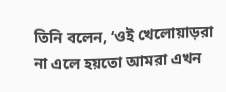তিনি বলেন, ‘ওই খেলোয়াড়রা না এলে হয়তো আমরা এখন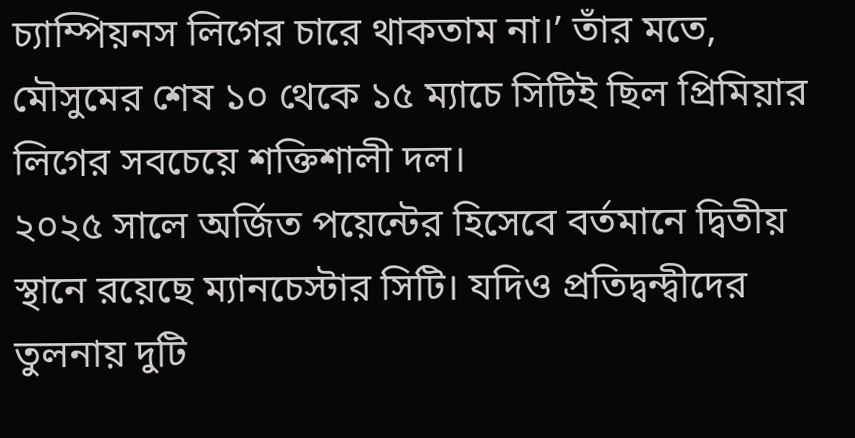চ্যাম্পিয়নস লিগের চারে থাকতাম না।’ তাঁর মতে, মৌসুমের শেষ ১০ থেকে ১৫ ম্যাচে সিটিই ছিল প্রিমিয়ার লিগের সবচেয়ে শক্তিশালী দল।
২০২৫ সালে অর্জিত পয়েন্টের হিসেবে বর্তমানে দ্বিতীয় স্থানে রয়েছে ম্যানচেস্টার সিটি। যদিও প্রতিদ্বন্দ্বীদের তুলনায় দুটি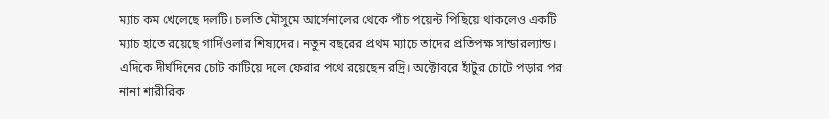ম্যাচ কম খেলেছে দলটি। চলতি মৌসুমে আর্সেনালের থেকে পাঁচ পয়েন্ট পিছিয়ে থাকলেও একটি ম্যাচ হাতে রয়েছে গার্দিওলার শিষ্যদের। নতুন বছরের প্রথম ম্যাচে তাদের প্রতিপক্ষ সান্ডারল্যান্ড।
এদিকে দীর্ঘদিনের চোট কাটিয়ে দলে ফেরার পথে রয়েছেন রদ্রি। অক্টোবরে হাঁটুর চোটে পড়ার পর নানা শারীরিক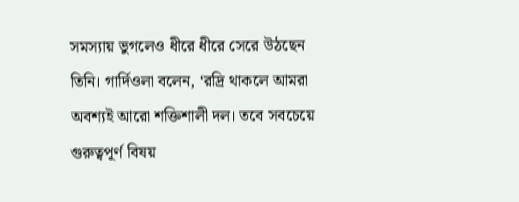সমস্যায় ভুগলেও ধীরে ধীরে সেরে উঠছেন তিনি। গার্দিওলা বলেন, ‘রদ্রি থাকলে আমরা অবশ্যই আরো শক্তিশালী দল। তবে সবচেয়ে গুরুত্বপূর্ণ বিষয়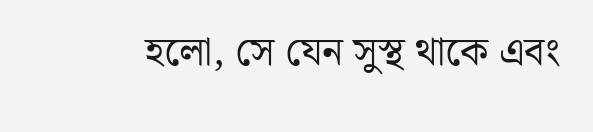হলো, সে যেন সুস্থ থাকে এবং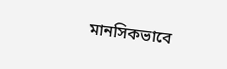মানসিকভাবে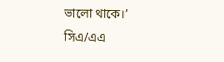ভালো থাকে।’
সিএ/এএ